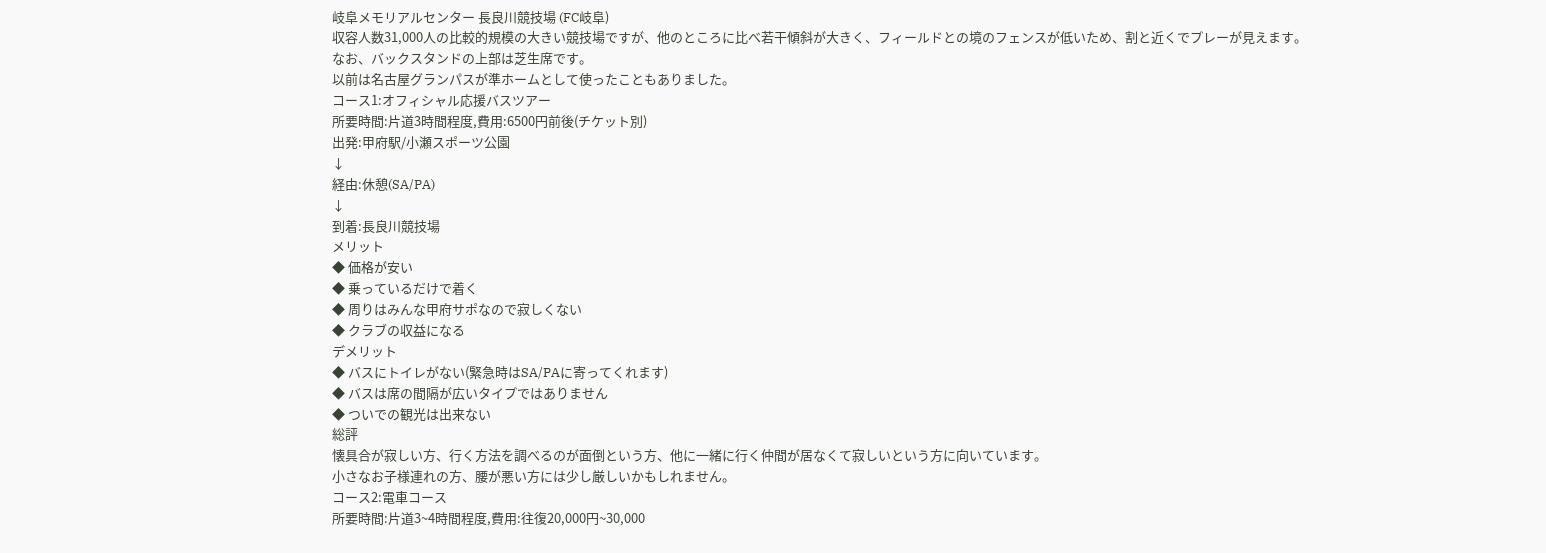岐阜メモリアルセンター 長良川競技場 (FC岐阜)
収容人数31,000人の比較的規模の大きい競技場ですが、他のところに比べ若干傾斜が大きく、フィールドとの境のフェンスが低いため、割と近くでプレーが見えます。
なお、バックスタンドの上部は芝生席です。
以前は名古屋グランパスが準ホームとして使ったこともありました。
コース1:オフィシャル応援バスツアー
所要時間:片道3時間程度,費用:6500円前後(チケット別)
出発:甲府駅/小瀬スポーツ公園
↓
経由:休憩(SA/PA)
↓
到着:長良川競技場
メリット
◆ 価格が安い
◆ 乗っているだけで着く
◆ 周りはみんな甲府サポなので寂しくない
◆ クラブの収益になる
デメリット
◆ バスにトイレがない(緊急時はSA/PAに寄ってくれます)
◆ バスは席の間隔が広いタイプではありません
◆ ついでの観光は出来ない
総評
懐具合が寂しい方、行く方法を調べるのが面倒という方、他に一緒に行く仲間が居なくて寂しいという方に向いています。
小さなお子様連れの方、腰が悪い方には少し厳しいかもしれません。
コース2:電車コース
所要時間:片道3~4時間程度,費用:往復20,000円~30,000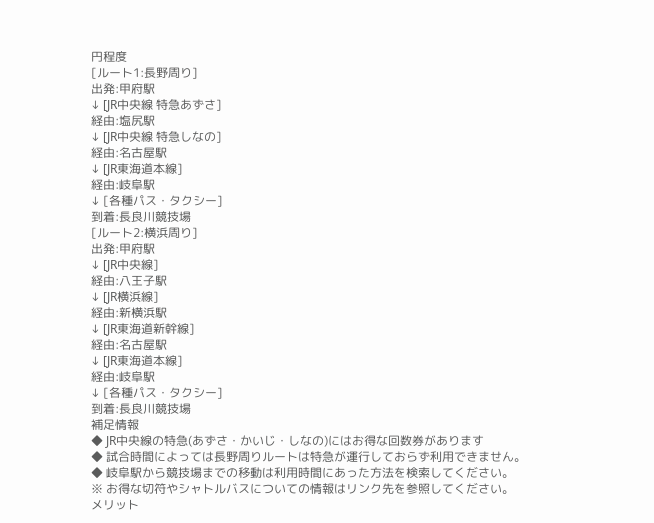円程度
[ルート1:長野周り]
出発:甲府駅
↓ [JR中央線 特急あずさ]
経由:塩尻駅
↓ [JR中央線 特急しなの]
経由:名古屋駅
↓ [JR東海道本線]
経由:岐阜駅
↓ [各種パス・タクシー]
到着:長良川競技場
[ルート2:横浜周り]
出発:甲府駅
↓ [JR中央線]
経由:八王子駅
↓ [JR横浜線]
経由:新横浜駅
↓ [JR東海道新幹線]
経由:名古屋駅
↓ [JR東海道本線]
経由:岐阜駅
↓ [各種パス・タクシー]
到着:長良川競技場
補足情報
◆ JR中央線の特急(あずさ・かいじ・しなの)にはお得な回数券があります
◆ 試合時間によっては長野周りルートは特急が運行しておらず利用できません。
◆ 岐阜駅から競技場までの移動は利用時間にあった方法を検索してください。
※ お得な切符やシャトルバスについての情報はリンク先を参照してください。
メリット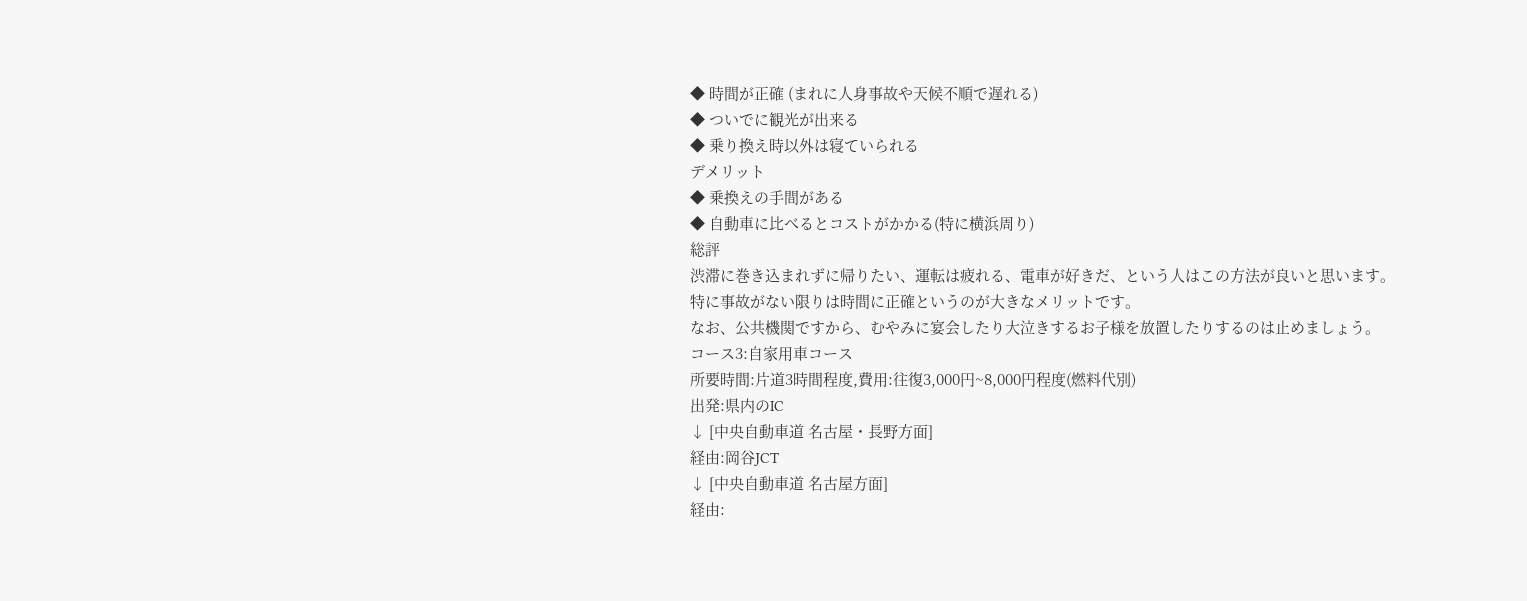◆ 時間が正確 (まれに人身事故や天候不順で遅れる)
◆ ついでに観光が出来る
◆ 乗り換え時以外は寝ていられる
デメリット
◆ 乗換えの手間がある
◆ 自動車に比べるとコストがかかる(特に横浜周り)
総評
渋滞に巻き込まれずに帰りたい、運転は疲れる、電車が好きだ、という人はこの方法が良いと思います。
特に事故がない限りは時間に正確というのが大きなメリットです。
なお、公共機関ですから、むやみに宴会したり大泣きするお子様を放置したりするのは止めましょう。
コース3:自家用車コース
所要時間:片道3時間程度,費用:往復3,000円~8,000円程度(燃料代別)
出発:県内のIC
↓ [中央自動車道 名古屋・長野方面]
経由:岡谷JCT
↓ [中央自動車道 名古屋方面]
経由: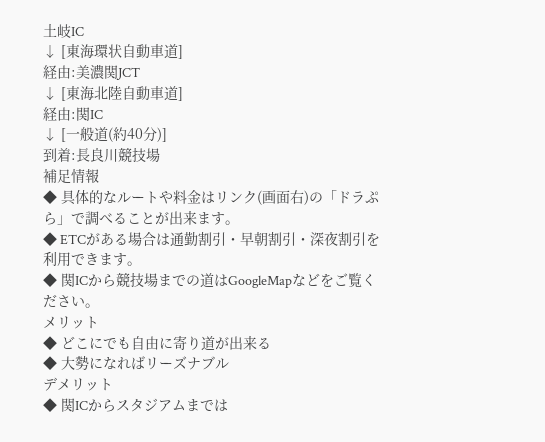土岐IC
↓ [東海環状自動車道]
経由:美濃関JCT
↓ [東海北陸自動車道]
経由:関IC
↓ [一般道(約40分)]
到着:長良川競技場
補足情報
◆ 具体的なルートや料金はリンク(画面右)の「ドラぷら」で調べることが出来ます。
◆ ETCがある場合は通勤割引・早朝割引・深夜割引を利用できます。
◆ 関ICから競技場までの道はGoogleMapなどをご覧ください。
メリット
◆ どこにでも自由に寄り道が出来る
◆ 大勢になればリーズナブル
デメリット
◆ 関ICからスタジアムまでは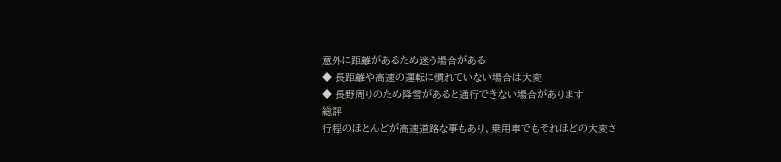意外に距離があるため迷う場合がある
◆ 長距離や高速の運転に慣れていない場合は大変
◆ 長野周りのため降雪があると通行できない場合があります
総評
行程のほとんどが高速道路な事もあり、乗用車でもそれほどの大変さ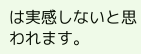は実感しないと思われます。